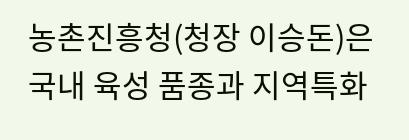농촌진흥청(청장 이승돈)은 국내 육성 품종과 지역특화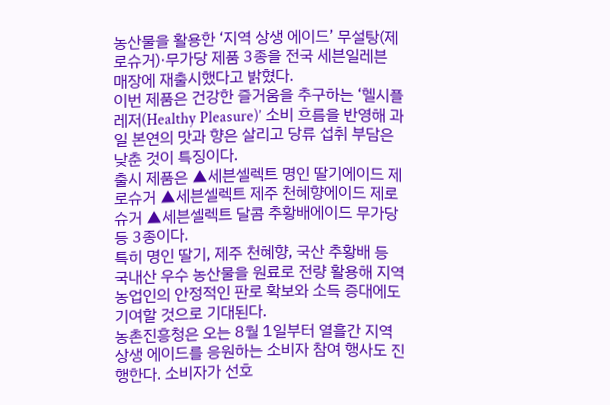농산물을 활용한 ‘지역 상생 에이드’ 무설탕(제로슈거)·무가당 제품 3종을 전국 세븐일레븐 매장에 재출시했다고 밝혔다.
이번 제품은 건강한 즐거움을 추구하는 ‘헬시플레저(Healthy Pleasure)’ 소비 흐름을 반영해 과일 본연의 맛과 향은 살리고 당류 섭취 부담은 낮춘 것이 특징이다.
출시 제품은 ▲세븐셀렉트 명인 딸기에이드 제로슈거 ▲세븐셀렉트 제주 천혜향에이드 제로슈거 ▲세븐셀렉트 달콤 추황배에이드 무가당 등 3종이다.
특히 명인 딸기, 제주 천혜향, 국산 추황배 등 국내산 우수 농산물을 원료로 전량 활용해 지역 농업인의 안정적인 판로 확보와 소득 증대에도 기여할 것으로 기대된다.
농촌진흥청은 오는 8월 1일부터 열흘간 지역 상생 에이드를 응원하는 소비자 참여 행사도 진행한다. 소비자가 선호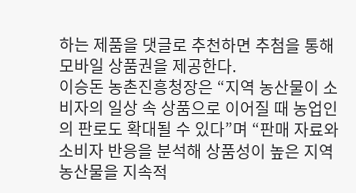하는 제품을 댓글로 추천하면 추첨을 통해 모바일 상품권을 제공한다.
이승돈 농촌진흥청장은 “지역 농산물이 소비자의 일상 속 상품으로 이어질 때 농업인의 판로도 확대될 수 있다”며 “판매 자료와 소비자 반응을 분석해 상품성이 높은 지역 농산물을 지속적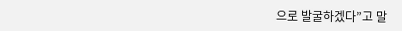으로 발굴하겠다”고 말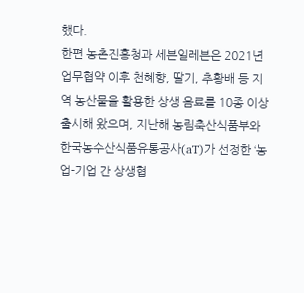했다.
한편 농촌진흥청과 세븐일레븐은 2021년 업무협약 이후 천혜향, 딸기, 추황배 등 지역 농산물을 활용한 상생 음료를 10종 이상 출시해 왔으며, 지난해 농림축산식품부와 한국농수산식품유통공사(aT)가 선정한 ‘농업-기업 간 상생협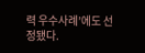력 우수사례’에도 선정됐다.